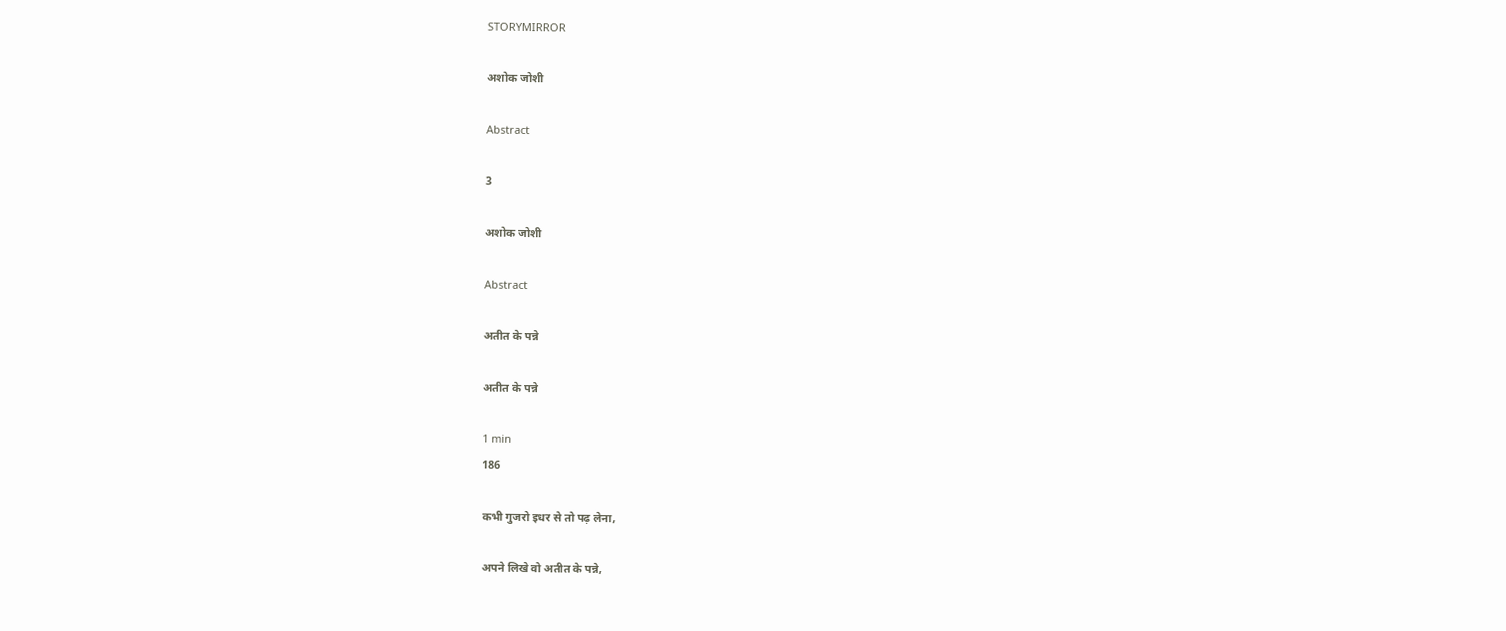STORYMIRROR

अशोक जोशी

Abstract

3

अशोक जोशी

Abstract

अतीत के पन्ने

अतीत के पन्ने

1 min
186

कभी गुजरो इधर से तो पढ़ लेना,

अपने लिखे वो अतीत के पन्ने,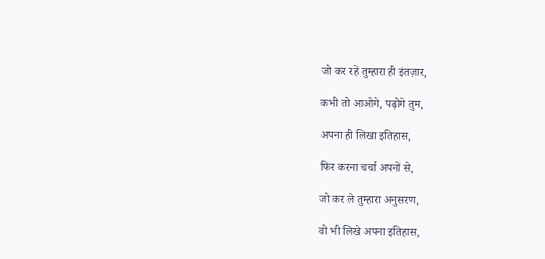जो कर रहें तुम्हारा ही इंतज़ार,

कभी तो आओगे, पढ़ोगे तुम,

अपना ही लिखा इतिहास,

फिर करना चर्चा अपनों से,

जो कर ले तुम्हारा अनुसरण,

वो भी लिखे अपना इतिहास,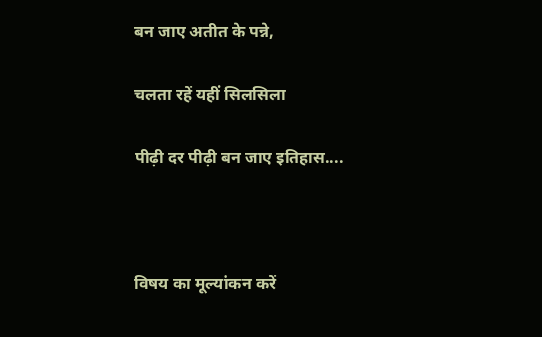बन जाए अतीत के पन्ने,

चलता रहें यहीं सिलसिला

पीढ़ी दर पीढ़ी बन जाए इतिहास....



विषय का मूल्यांकन करें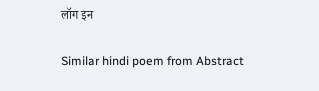लॉग इन

Similar hindi poem from Abstract